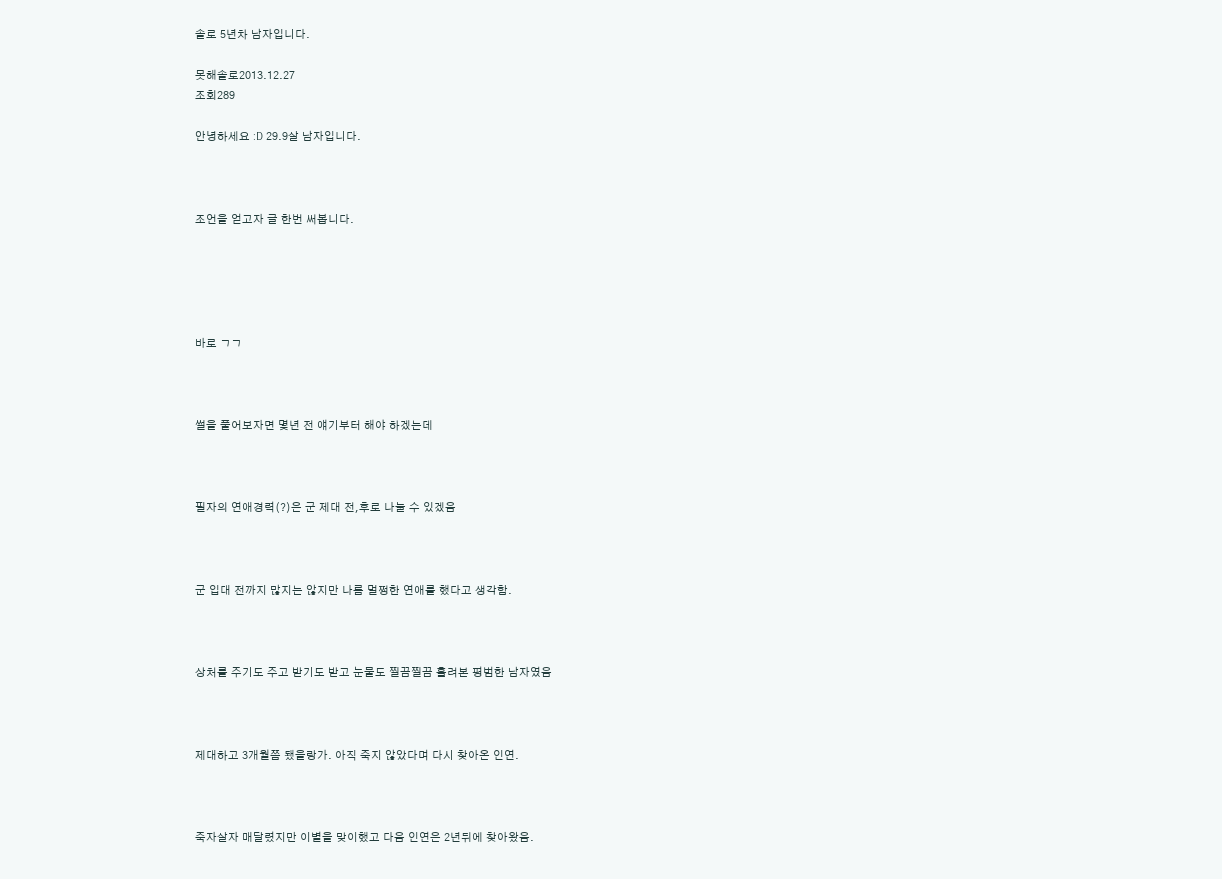솔로 5년차 남자입니다.

못해솔로2013.12.27
조회289

안녕하세요 :D 29.9살 남자입니다.



조언을 얻고자 글 한번 써봅니다.





바로 ㄱㄱ



썰을 풀어보자면 몇년 전 얘기부터 해야 하겠는데



필자의 연애경력(?)은 군 제대 전,후로 나눌 수 있겠음



군 입대 전까지 많지는 않지만 나름 멀쩡한 연애를 했다고 생각함.



상처를 주기도 주고 받기도 받고 눈물도 찔끔찔끔 흘려본 평범한 남자였음



제대하고 3개월쯤 됐을랑가. 아직 죽지 않았다며 다시 찾아온 인연.



죽자살자 매달렸지만 이별을 맞이했고 다음 인연은 2년뒤에 찾아왔음.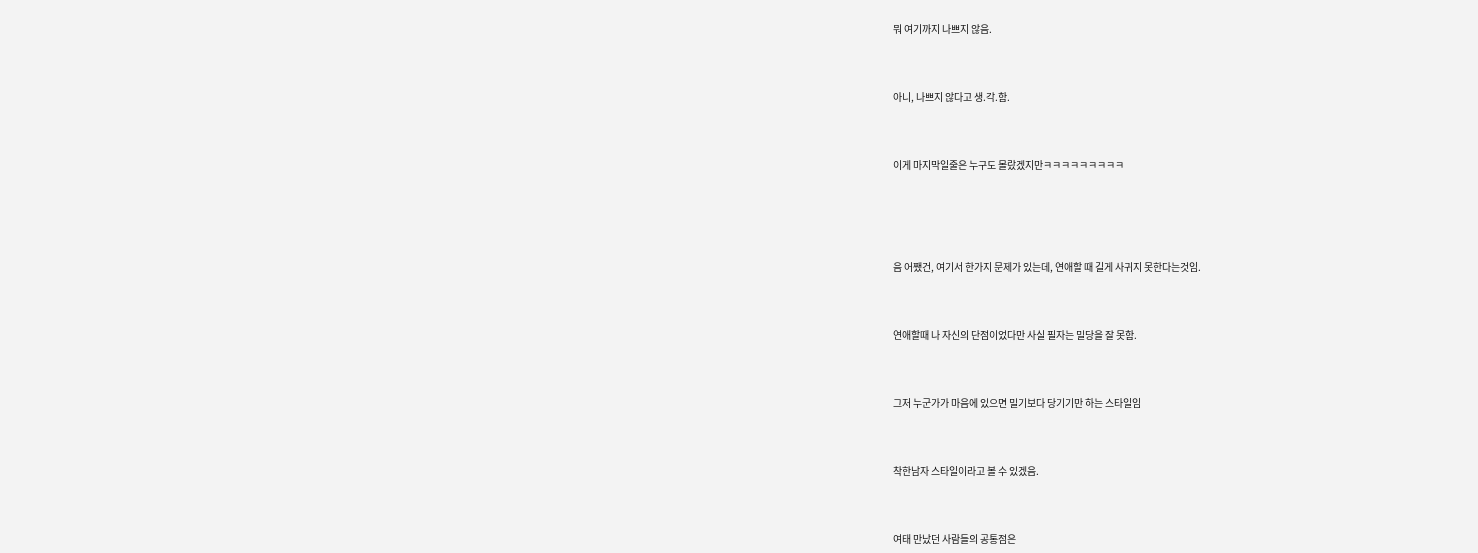뭐 여기까지 나쁘지 않음.



아니, 나쁘지 않다고 생.각.함.



이게 마지막일줄은 누구도 몰랐겠지만ㅋㅋㅋㅋㅋㅋㅋㅋㅋ





음 어쨌건, 여기서 한가지 문제가 있는데, 연애할 때 길게 사귀지 못한다는것임.



연애할때 나 자신의 단점이었다만 사실 필자는 밀당을 잘 못함.



그저 누군가가 마음에 있으면 밀기보다 당기기만 하는 스타일임



착한남자 스타일이라고 볼 수 있겠음.



여태 만났던 사람들의 공통점은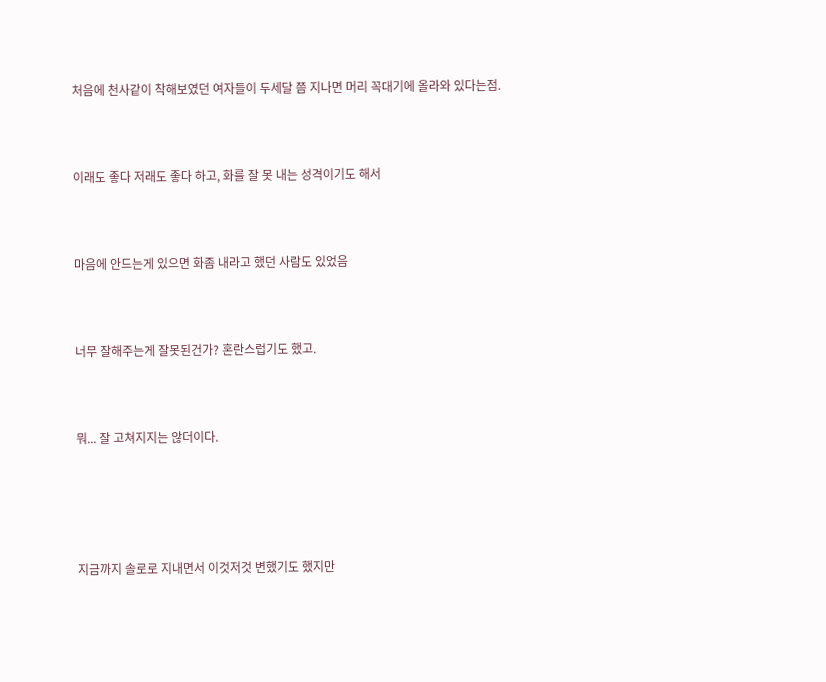처음에 천사같이 착해보였던 여자들이 두세달 쯤 지나면 머리 꼭대기에 올라와 있다는점.



이래도 좋다 저래도 좋다 하고, 화를 잘 못 내는 성격이기도 해서



마음에 안드는게 있으면 화좀 내라고 했던 사람도 있었음



너무 잘해주는게 잘못된건가? 혼란스럽기도 했고.



뭐... 잘 고쳐지지는 않더이다.





지금까지 솔로로 지내면서 이것저것 변했기도 했지만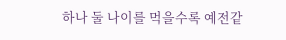하나 둘 나이를 먹을수록 예전같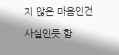지 않은 마음인건 사실인듯 함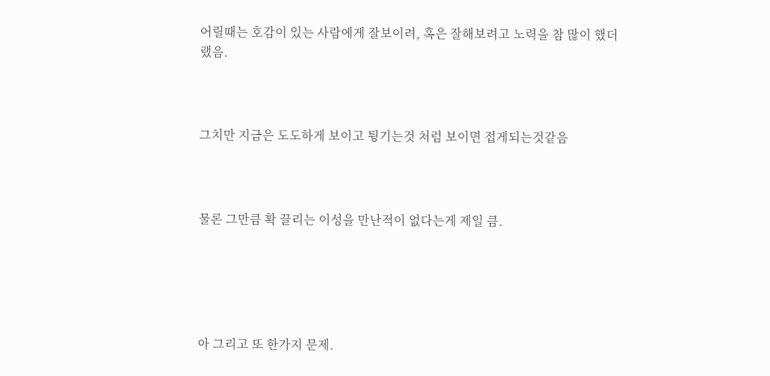어릴때는 호감이 있는 사람에게 잘보이려, 혹은 잘해보려고 노력을 참 많이 했더랬음.



그치만 지금은 도도하게 보이고 튕기는것 처럼 보이면 접게되는것같음



물론 그만큼 확 끌리는 이성을 만난적이 없다는게 제일 큼.





아 그리고 또 한가지 문제.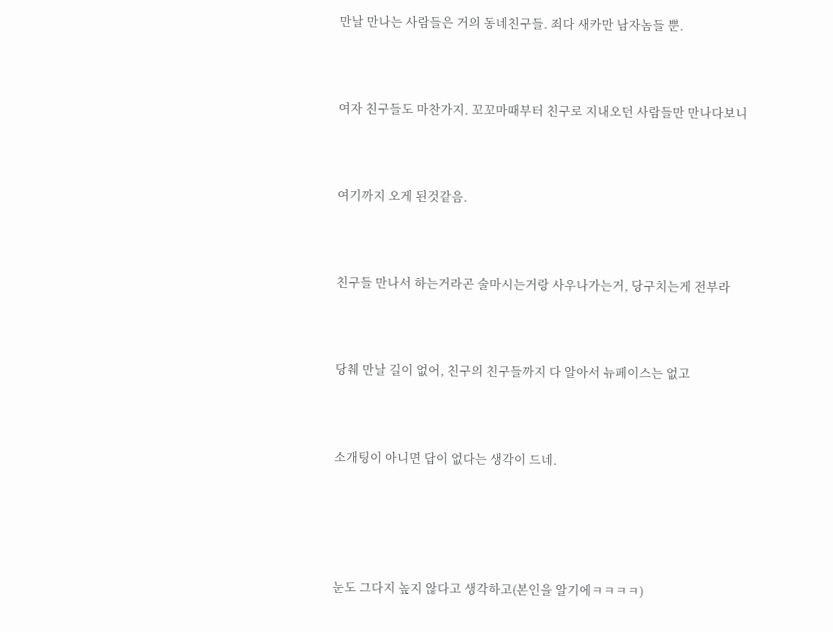만날 만나는 사람들은 거의 동네친구들. 죄다 새카만 남자놈들 뿐.



여자 친구들도 마찬가지. 꼬꼬마때부터 친구로 지내오던 사람들만 만나다보니



여기까지 오게 된것같음.



친구들 만나서 하는거라곤 술마시는거랑 사우나가는거, 당구치는게 전부라



당췌 만날 길이 없어, 친구의 친구들까지 다 알아서 뉴페이스는 없고



소개팅이 아니면 답이 없다는 생각이 드네.





눈도 그다지 높지 않다고 생각하고(본인을 알기에ㅋㅋㅋㅋ)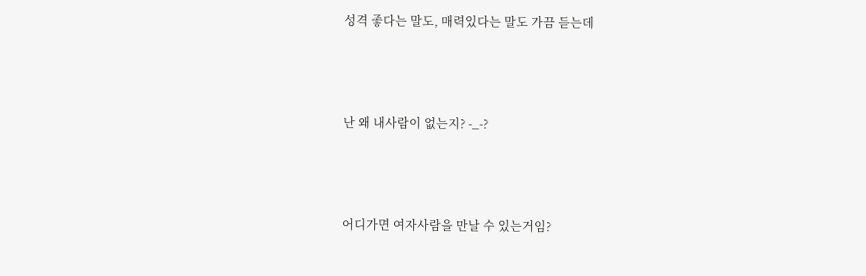성격 좋다는 말도, 매력있다는 말도 가끔 듣는데



난 왜 내사람이 없는지? -_-?



어디가면 여자사람을 만날 수 있는거임?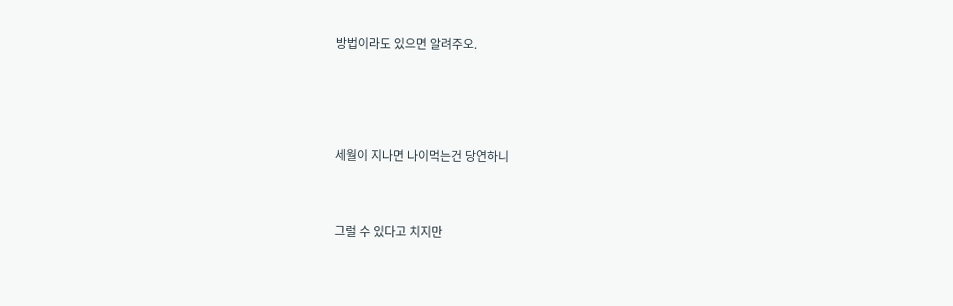방법이라도 있으면 알려주오.





세월이 지나면 나이먹는건 당연하니



그럴 수 있다고 치지만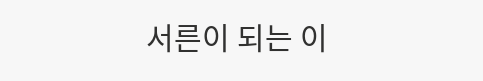서른이 되는 이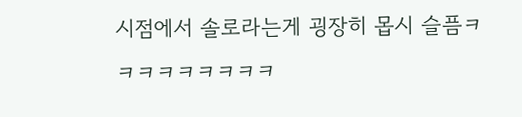시점에서 솔로라는게 굉장히 몹시 슬픔ㅋㅋㅋㅋㅋㅋㅋㅋㅋ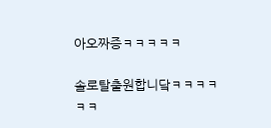아오짜증ㅋㅋㅋㅋㅋ

솔로탈출원합니닼ㅋㅋㅋㅋㅋㅋ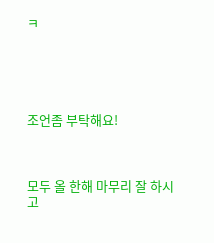ㅋ





조언좀 부탁해요!



모두 올 한해 마무리 잘 하시고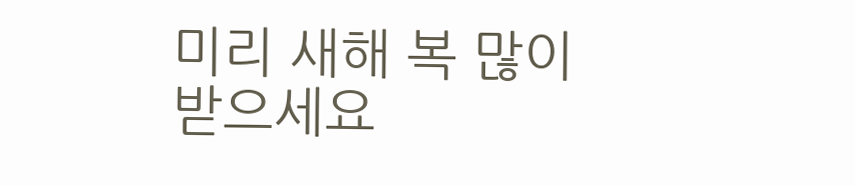미리 새해 복 많이 받으세요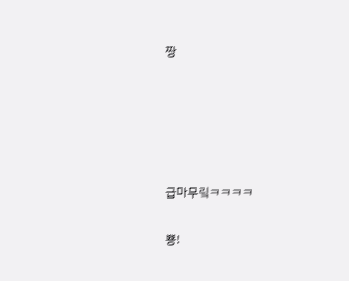짱





급마무맄ㅋㅋㅋㅋ

뿅!